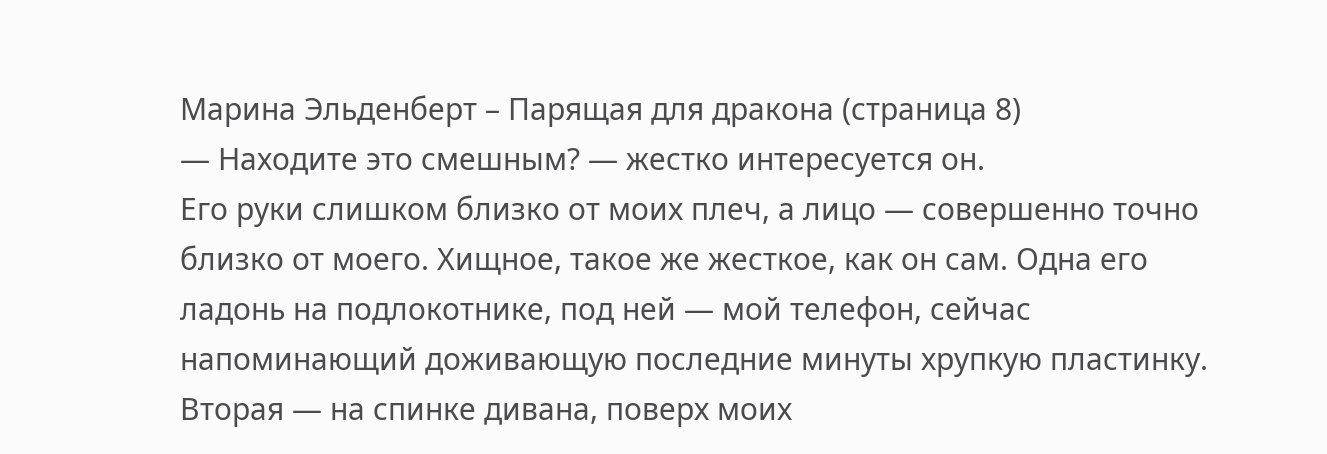Марина Эльденберт – Парящая для дракона (страница 8)
— Находите это смешным? — жестко интересуется он.
Его руки слишком близко от моих плеч, а лицо — совершенно точно близко от моего. Хищное, такое же жесткое, как он сам. Одна его ладонь на подлокотнике, под ней — мой телефон, сейчас напоминающий доживающую последние минуты хрупкую пластинку. Вторая — на спинке дивана, поверх моих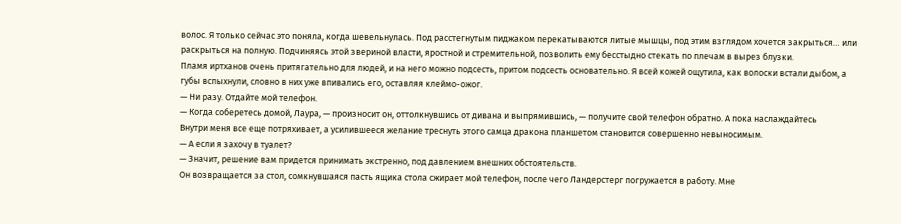волос. Я только сейчас это поняла, когда шевельнулась. Под расстегнутым пиджаком перекатываются литые мышцы, под этим взглядом хочется закрыться… или раскрыться на полную. Подчиняясь этой звериной власти, яростной и стремительной, позволить ему бесстыдно стекать по плечам в вырез блузки.
Пламя иртханов очень притягательно для людей, и на него можно подсесть, притом подсесть основательно. Я всей кожей ощутила, как волоски встали дыбом, а губы вспыхнули, словно в них уже впивались его, оставляя клеймо-ожог.
— Ни разу. Отдайте мой телефон.
— Когда соберетесь домой, Лаура, — произносит он, оттолкнувшись от дивана и выпрямившись, — получите свой телефон обратно. А пока наслаждайтесь
Внутри меня все еще потряхивает, а усилившееся желание треснуть этого самца дракона планшетом становится совершенно невыносимым.
— А если я захочу в туалет?
— Значит, решение вам придется принимать экстренно, под давлением внешних обстоятельств.
Он возвращается за стол, сомкнувшаяся пасть ящика стола сжирает мой телефон, после чего Ландерстерг погружается в работу. Мне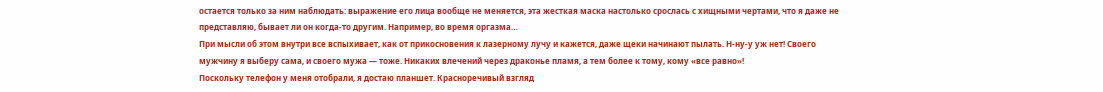остается только за ним наблюдать: выражение его лица вообще не меняется, эта жесткая маска настолько срослась с хищными чертами, что я даже не представляю, бывает ли он когда-то другим. Например, во время оргазма…
При мысли об этом внутри все вспыхивает, как от прикосновения к лазерному лучу и кажется, даже щеки начинают пылать. Н-ну-у уж нет! Своего мужчину я выберу сама, и своего мужа — тоже. Никаких влечений через драконье пламя, а тем более к тому, кому «все равно»!
Поскольку телефон у меня отобрали, я достаю планшет. Красноречивый взгляд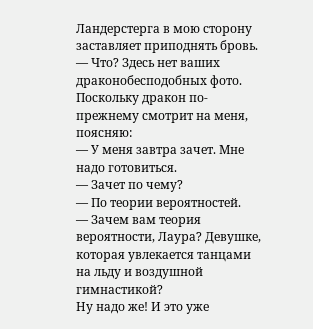Ландерстерга в мою сторону заставляет приподнять бровь.
— Что? Здесь нет ваших драконобесподобных фото.
Поскольку дракон по-прежнему смотрит на меня, поясняю:
— У меня завтра зачет. Мне надо готовиться.
— Зачет по чему?
— По теории вероятностей.
— Зачем вам теория вероятности, Лаура? Девушке, которая увлекается танцами на льду и воздушной гимнастикой?
Ну надо же! И это уже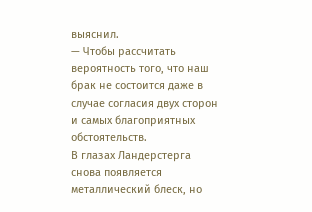выяснил.
— Чтобы рассчитать вероятность того, что наш брак не состоится даже в случае согласия двух сторон и самых благоприятных обстоятельств.
В глазах Ландерстерга снова появляется металлический блеск, но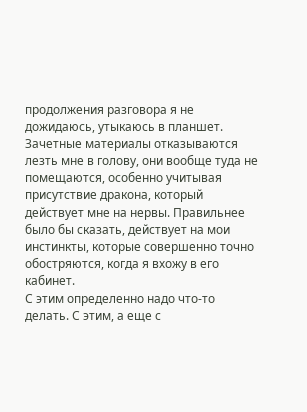продолжения разговора я не дожидаюсь, утыкаюсь в планшет.
Зачетные материалы отказываются лезть мне в голову, они вообще туда не помещаются, особенно учитывая присутствие дракона, который действует мне на нервы. Правильнее было бы сказать, действует на мои инстинкты, которые совершенно точно обостряются, когда я вхожу в его кабинет.
С этим определенно надо что-то делать. С этим, а еще с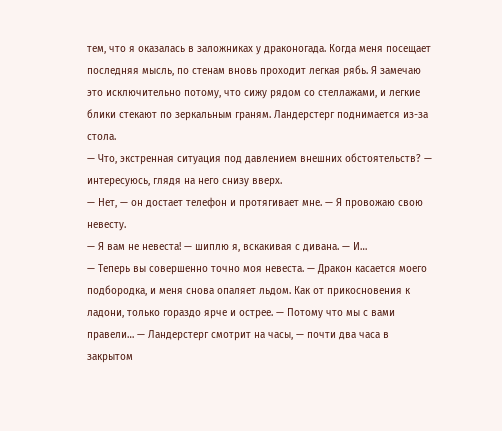тем, что я оказалась в заложниках у драконогада. Когда меня посещает последняя мысль, по стенам вновь проходит легкая рябь. Я замечаю это исключительно потому, что сижу рядом со стеллажами, и легкие блики стекают по зеркальным граням. Ландерстерг поднимается из-за стола.
— Что, экстренная ситуация под давлением внешних обстоятельств? — интересуюсь, глядя на него снизу вверх.
— Нет, — он достает телефон и протягивает мне. — Я провожаю свою невесту.
— Я вам не невеста! — шиплю я, вскакивая с дивана. — И…
— Теперь вы совершенно точно моя невеста. — Дракон касается моего подбородка, и меня снова опаляет льдом. Как от прикосновения к ладони, только гораздо ярче и острее. — Потому что мы с вами правели… — Ландерстерг смотрит на часы, — почти два часа в закрытом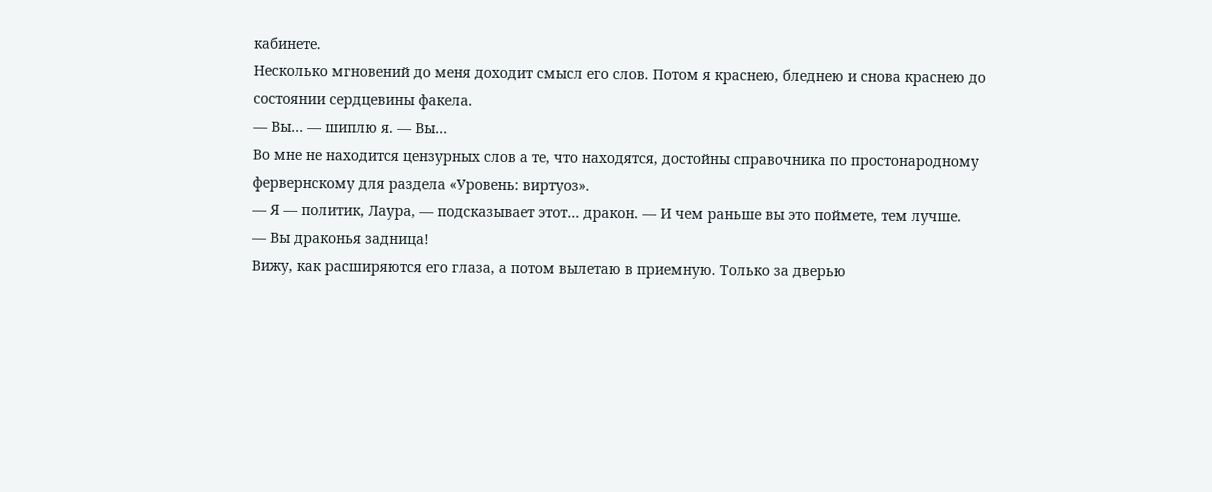кабинете.
Несколько мгновений до меня доходит смысл его слов. Потом я краснею, бледнею и снова краснею до состоянии сердцевины факела.
— Вы… — шиплю я. — Вы…
Во мне не находится цензурных слов а те, что находятся, достойны справочника по простонародному фервернскому для раздела «Уровень: виртуоз».
— Я — политик, Лаура, — подсказывает этот… дракон. — И чем раньше вы это поймете, тем лучше.
— Вы драконья задница!
Вижу, как расширяются его глаза, а потом вылетаю в приемную. Только за дверью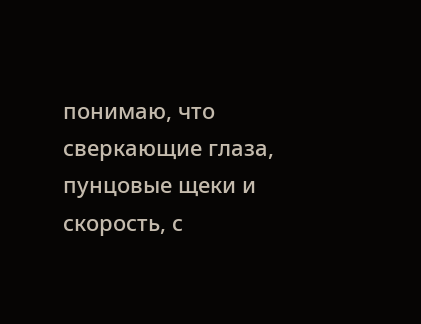понимаю, что сверкающие глаза, пунцовые щеки и скорость, с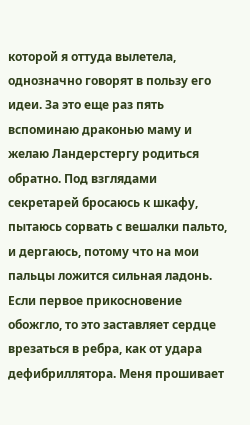которой я оттуда вылетела, однозначно говорят в пользу его идеи. За это еще раз пять вспоминаю драконью маму и желаю Ландерстергу родиться обратно. Под взглядами секретарей бросаюсь к шкафу, пытаюсь сорвать с вешалки пальто, и дергаюсь, потому что на мои пальцы ложится сильная ладонь. Если первое прикосновение обожгло, то это заставляет сердце врезаться в ребра, как от удара дефибриллятора. Меня прошивает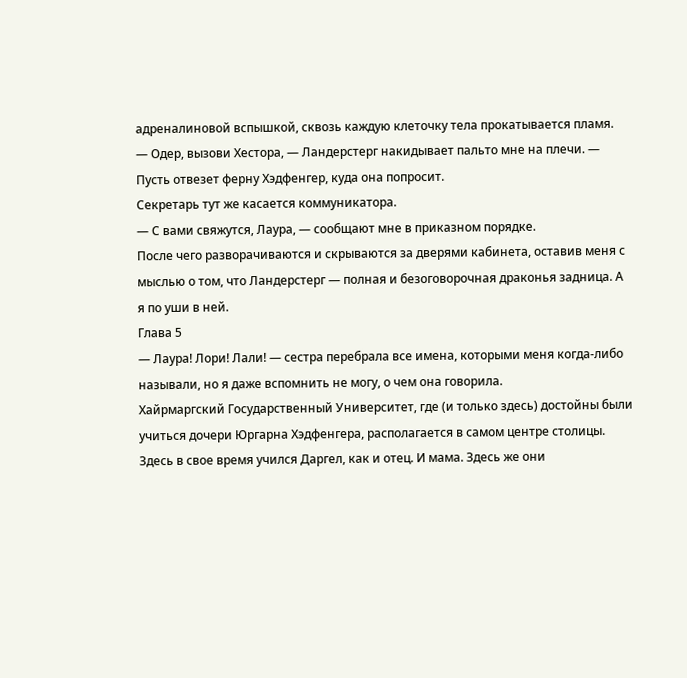адреналиновой вспышкой, сквозь каждую клеточку тела прокатывается пламя.
— Одер, вызови Хестора, — Ландерстерг накидывает пальто мне на плечи. — Пусть отвезет ферну Хэдфенгер, куда она попросит.
Секретарь тут же касается коммуникатора.
— С вами свяжутся, Лаура, — сообщают мне в приказном порядке.
После чего разворачиваются и скрываются за дверями кабинета, оставив меня с мыслью о том, что Ландерстерг — полная и безоговорочная драконья задница. А я по уши в ней.
Глава 5
— Лаура! Лори! Лали! — сестра перебрала все имена, которыми меня когда-либо называли, но я даже вспомнить не могу, о чем она говорила.
Хайрмаргский Государственный Университет, где (и только здесь) достойны были учиться дочери Юргарна Хэдфенгера, располагается в самом центре столицы. Здесь в свое время учился Даргел, как и отец. И мама. Здесь же они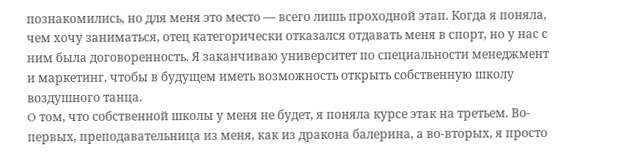познакомились, но для меня это место — всего лишь проходной этап. Когда я поняла, чем хочу заниматься, отец категорически отказался отдавать меня в спорт, но у нас с ним была договоренность. Я заканчиваю университет по специальности менеджмент и маркетинг, чтобы в будущем иметь возможность открыть собственную школу воздушного танца.
O том, что собственной школы у меня не будет, я поняла курсе этак на третьем. Во-первых, преподавательница из меня, как из дракона балерина, а во-вторых, я просто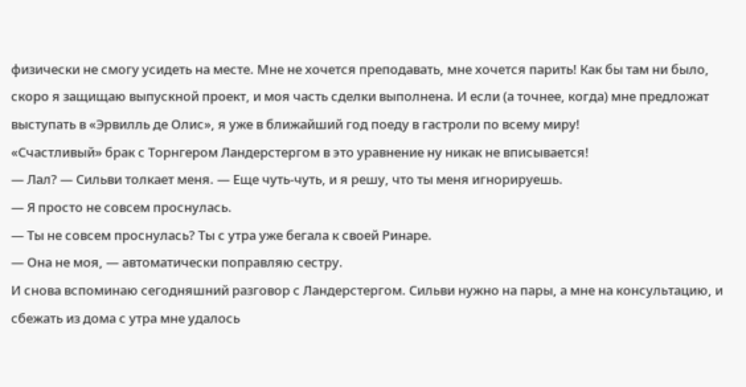физически не смогу усидеть на месте. Мне не хочется преподавать, мне хочется парить! Как бы там ни было, скоро я защищаю выпускной проект, и моя часть сделки выполнена. И если (а точнее, когда) мне предложат выступать в «Эрвилль де Олис», я уже в ближайший год поеду в гастроли по всему миру!
«Счастливый» брак с Торнгером Ландерстергом в это уравнение ну никак не вписывается!
— Лал? — Сильви толкает меня. — Еще чуть-чуть, и я решу, что ты меня игнорируешь.
— Я просто не совсем проснулась.
— Ты не совсем проснулась? Ты с утра уже бегала к своей Ринаре.
— Она не моя, — автоматически поправляю сестру.
И снова вспоминаю сегодняшний разговор с Ландерстергом. Сильви нужно на пары, а мне на консультацию, и сбежать из дома с утра мне удалось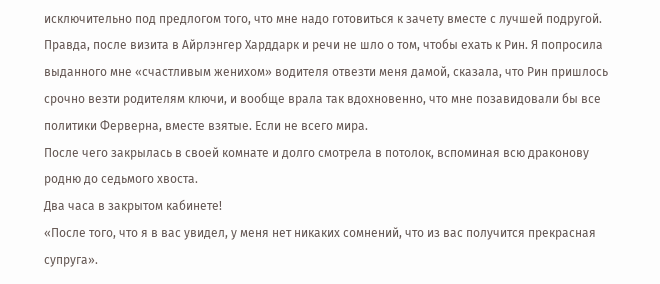исключительно под предлогом того, что мне надо готовиться к зачету вместе с лучшей подругой. Правда, после визита в Айрлэнгер Харддарк и речи не шло о том, чтобы ехать к Рин. Я попросила выданного мне «счастливым женихом» водителя отвезти меня дамой, сказала, что Рин пришлось срочно везти родителям ключи, и вообще врала так вдохновенно, что мне позавидовали бы все политики Ферверна, вместе взятые. Если не всего мира.
После чего закрылась в своей комнате и долго смотрела в потолок, вспоминая всю драконову родню до седьмого хвоста.
Два часа в закрытом кабинете!
«После того, что я в вас увидел, у меня нет никаких сомнений, что из вас получится прекрасная супруга».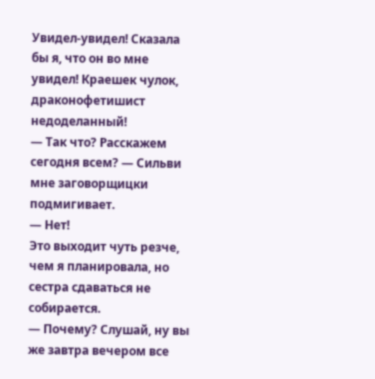Увидел-увидел! Сказала бы я, что он во мне увидел! Краешек чулок, драконофетишист недоделанный!
— Так что? Расскажем сегодня всем? — Сильви мне заговорщицки подмигивает.
— Нет!
Это выходит чуть резче, чем я планировала, но сестра сдаваться не собирается.
— Почему? Слушай, ну вы же завтра вечером все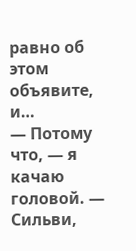равно об этом объявите, и…
— Потому что, — я качаю головой. — Сильви,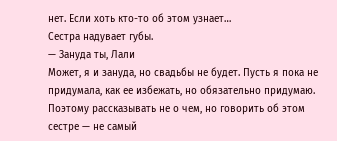нет. Если хоть кто-то об этом узнает…
Сестра надувает губы.
— Зануда ты, Лали
Может, я и зануда, но свадьбы не будет. Пусть я пока не придумала, как ее избежать, но обязательно придумаю. Поэтому рассказывать не о чем, но говорить об этом сестре — не самый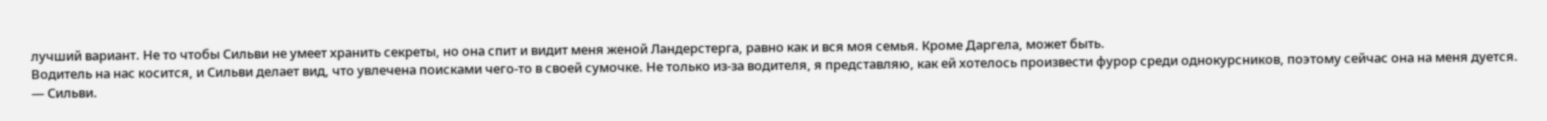лучший вариант. Не то чтобы Сильви не умеет хранить секреты, но она спит и видит меня женой Ландерстерга, равно как и вся моя семья. Кроме Даргела, может быть.
Водитель на нас косится, и Сильви делает вид, что увлечена поисками чего-то в своей сумочке. Не только из-за водителя, я представляю, как ей хотелось произвести фурор среди однокурсников, поэтому сейчас она на меня дуется.
— Сильви.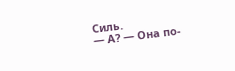Силь.
— А? — Она по-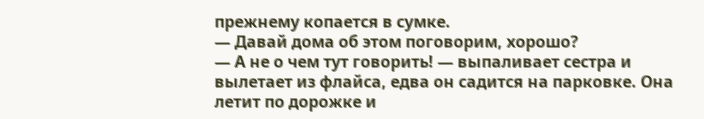прежнему копается в сумке.
— Давай дома об этом поговорим, хорошо?
— А не о чем тут говорить! — выпаливает сестра и вылетает из флайса, едва он садится на парковке. Она летит по дорожке и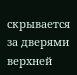скрывается за дверями верхней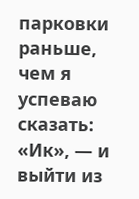парковки раньше, чем я успеваю сказать: «Ик», — и выйти из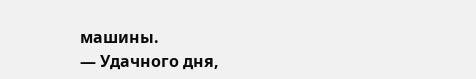машины.
— Удачного дня,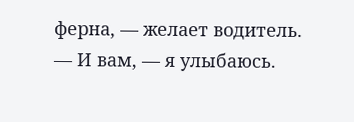ферна, — желает водитель.
— И вам, — я улыбаюсь.